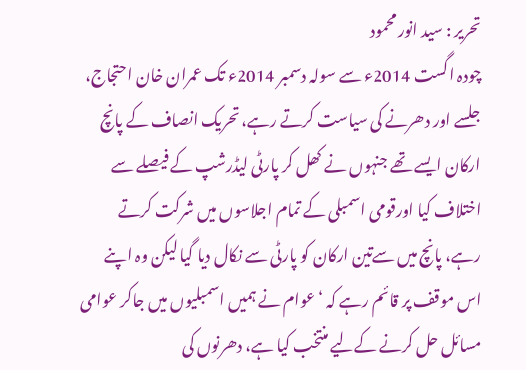تحریر : سید انور محمود
چودہ اگست 2014ء سے سولہ دسمبر 2014ء تک عمران خان احتجاج، جلسے اور دھرنے کی سیاست کرتے رہے، تحریک انصاف کے پانچ ارکان ایسے تھے جنہوں نے کھل کر پارٹی لیڈرشپ کے فیصلے سے اختلاف کیا اورقومی اسمبلی کے تمام اجلاسوں میں شرکت کرتے رہے، پانچ میں سےتین ارکان کو پارٹی سے نکال دیا گیا لیکن وہ اپنے اس موقف پر قائم رہے کہ ‘عوام نے ہمیں اسمبلیوں میں جاکر عوامی مسائل حل کرنے کےلیے منتخب کیا ہے، دھرنوں کی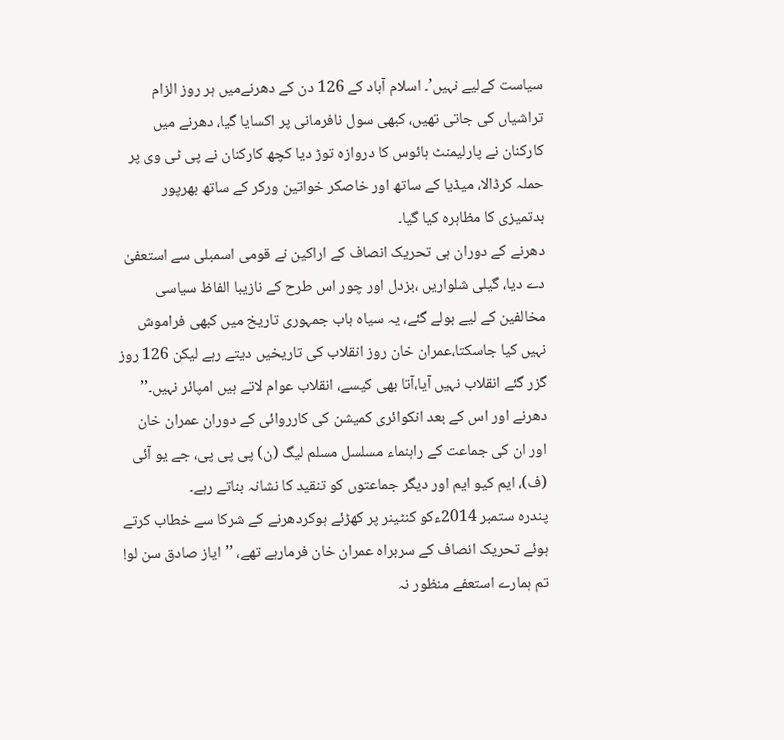سیاست کےلیے نہیں’۔ اسلام آباد کے 126 دن کے دھرنےمیں ہر روز الزام تراشیاں کی جاتی تھیں، کبھی سول نافرمانی پر اکسایا گیا، دھرنے میں کارکنان نے پارلیمنٹ ہائوس کا دروازہ توڑ دیا کچھ کارکنان نے پی ٹی وی پر حملہ کرڈالا، میڈیا کے ساتھ اور خاصکر خواتین ورکر کے ساتھ بھرپور بدتمیزی کا مظاہرہ کیا گیا۔
دھرنے کے دوران ہی تحریک انصاف کے اراکین نے قومی اسمبلی سے استعفیٰ دے دیا، گیلی شلواریں ،بزدل اور چور اس طرح کے نازیبا الفاظ سیاسی مخالفین کے لیے بولے گئے، یہ سیاہ باب جمہوری تاریخ میں کبھی فراموش نہیں کیا جاسکتا،عمران خان روز انقلاب کی تاریخیں دیتے رہے لیکن 126 روز گزر گئے انقلاب نہیں آیا،آتا بھی کیسے، انقلاب عوام لاتے ہیں امپائر نہیں۔’’ دھرنے اور اس کے بعد انکوائری کمیشن کی کارروائی کے دوران عمران خان اور ان کی جماعت کے راہنماء مسلسل مسلم لیگ (ن) پی پی پی، جے یو آئی (ف)، ایم کیو ایم اور دیگر جماعتوں کو تنقید کا نشانہ بناتے رہے۔
پندرہ ستمبر 2014ءکو کنٹینر پر کھڑئے ہوکردھرنے کے شرکا سے خطاب کرتے ہوئے تحریک انصاف کے سربراہ عمران خان فرمارہے تھے، ’’ایاز صادق سن لو! تم ہمارے استعفے منظور نہ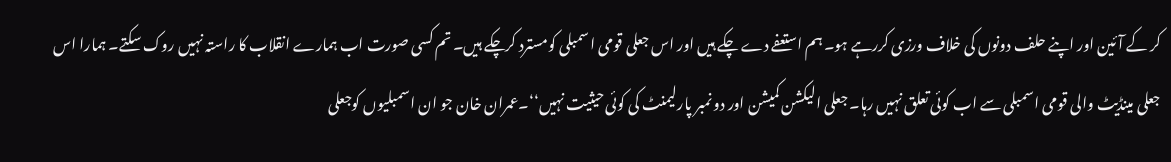کر کے آئین اور اپنے حلف دونوں کی خلاف ورزی کررہے ہو۔ ہم استعفے دے چکے ہیں اور اس جعلی قومی اسمبلی کومسترد کرچکے ہیں۔ تم کسی صورت اب ہمارے انقلاب کا راستہ نہیں روک سکتے۔ ہمارا اس جعلی مینڈیٹ والی قومی اسمبلی سے اب کوئی تعلق نہیں رہا۔ جعلی الیکشن کمیشن اور دو نمبر پارلیمنٹ کی کوئی حیثیت نہیں‘‘۔عمران خان جو ان اسمبلیوں کوجعلی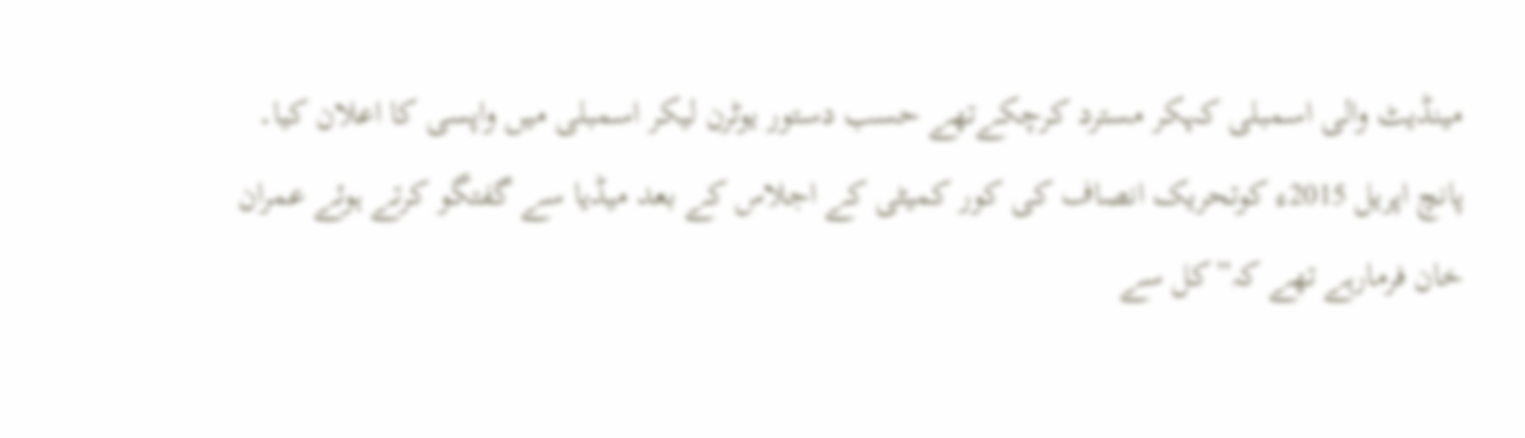مینڈیٹ والی اسمبلی کہکر مسترد کرچکےتھے حسب دستور یوٹرن لیکر اسمبلی میں واپسی کا اعلان کیا۔ پانچ اپریل 2015ء کوتحریک انصاف کی کور کمیٹی کے اجلاس کے بعد میڈیا سے گفتگو کرتے ہوئے عمران خان فرمارہے تھے کہ”کل سے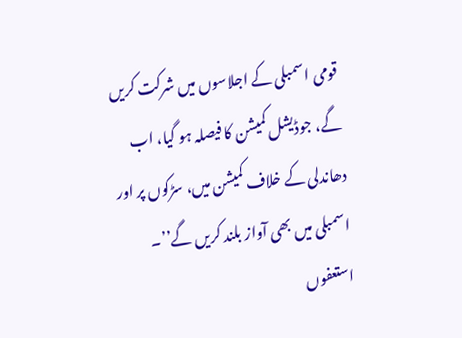قومی اسمبلی کے اجلاسوں میں شرکت کریں گے، جوڈیشل کمیشن کا فیصلہ ہو گیا، اب دھاندلی کے خلاف کمیشن میں، سڑکوں پر اور اسمبلی میں بھی آواز بلند کریں گے’’۔ استعفوں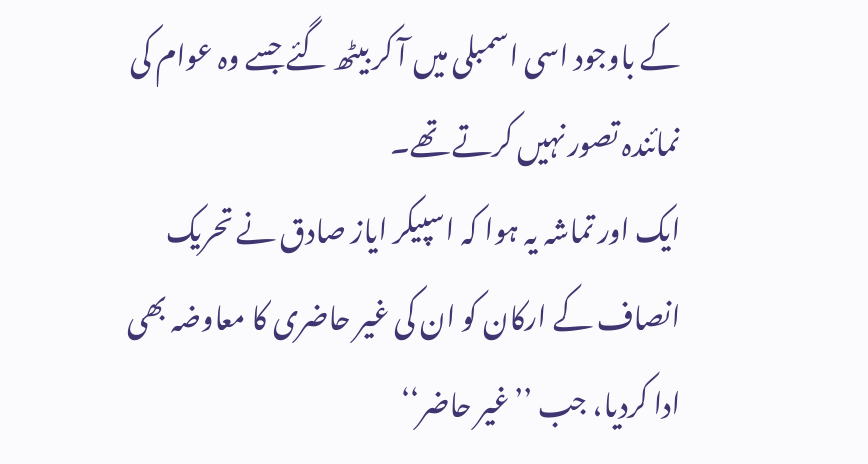کے باوجود اسی اسمبلی میں آ کر بیٹھ گئے جسے وہ عوام کی نمائندہ تصور نہیں کرتے تھے۔
ایک اور تماشہ یہ ہوا کہ اسپیکر ایاز صادق نے تحریک انصاف کے ارکان کو ان کی غیر حاضری کا معاوضہ بھی ادا کردیا، جب ’’غیر حاضر‘‘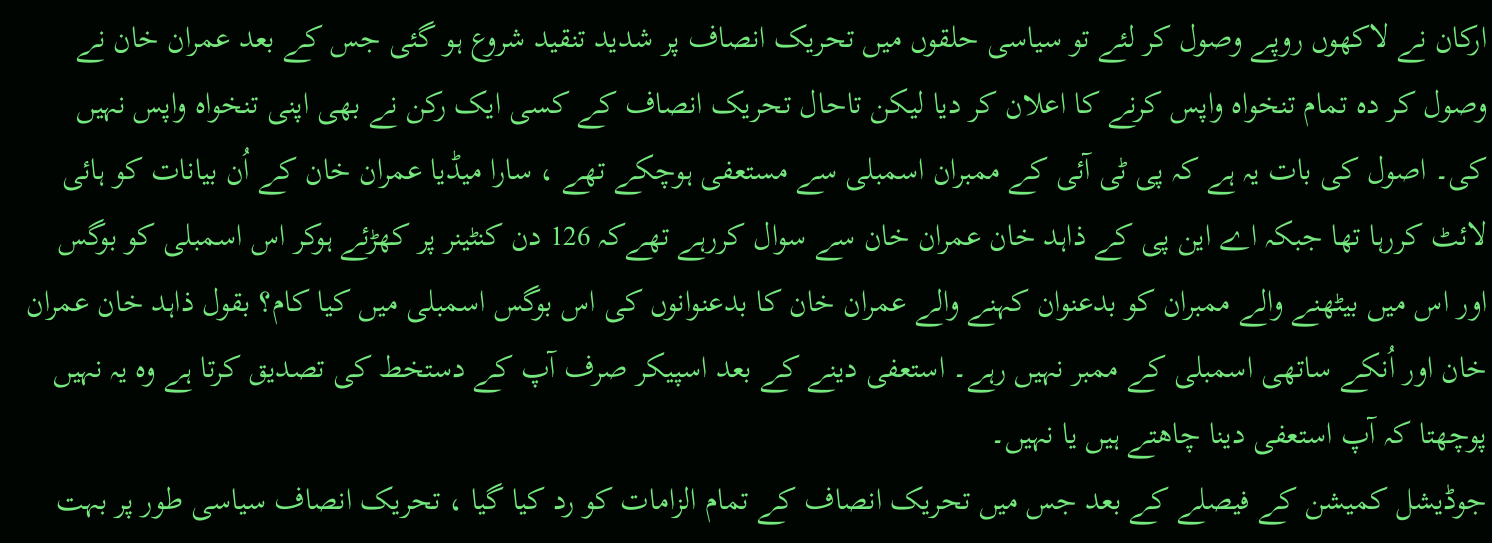ارکان نے لاکھوں روپے وصول کر لئے تو سیاسی حلقوں میں تحریک انصاف پر شدید تنقید شروع ہو گئی جس کے بعد عمران خان نے وصول کر دہ تمام تنخواہ واپس کرنے کا اعلان کر دیا لیکن تاحال تحریک انصاف کے کسی ایک رکن نے بھی اپنی تنخواہ واپس نہیں کی۔ اصول کی بات یہ ہے کہ پی ٹی آئی کے ممبران اسمبلی سے مستعفی ہوچکے تھے ، سارا میڈیا عمران خان کے اُن بیانات کو ہائی لائٹ کررہا تھا جبکہ اے این پی کے ذاہد خان عمران خان سے سوال کررہے تھےکہ 126 دن کنٹینر پر کھڑئے ہوکر اس اسمبلی کو بوگس اور اس میں بیٹھنے والے ممبران کو بدعنوان کہنے والے عمران خان کا بدعنوانوں کی اس بوگس اسمبلی میں کیا کام؟ بقول ذاہد خان عمران خان اور اُنکے ساتھی اسمبلی کے ممبر نہیں رہے۔ استعفی دینے کے بعد اسپیکر صرف آپ کے دستخط کی تصدیق کرتا ہے وہ یہ نہیں پوچھتا کہ آپ استعفی دینا چاھتے ہیں یا نہیں۔
جوڈیشل کمیشن کے فیصلے کے بعد جس میں تحریک انصاف کے تمام الزامات کو رد کیا گیا ، تحریک انصاف سیاسی طور پر بہت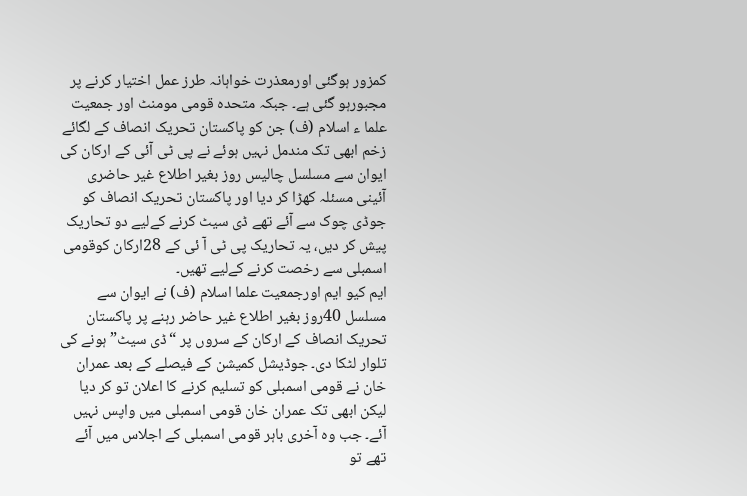کمزور ہوگئی اورمعذرت خواہانہ طرز عمل اختیار کرنے پر مجبورہو گئی ہے۔ جبکہ متحدہ قومی مومنٹ اور جمعیت علما ء اسلام (ف) جن کو پاکستان تحریک انصاف کے لگائے زخم ابھی تک مندمل نہیں ہوئے نے پی ٹی آئی کے ارکان کی ایوان سے مسلسل چالیس روز بغیر اطلاع غیر حاضری آئینی مسئلہ کھڑا کر دیا اور پاکستان تحریک انصاف کو جوڈی چوک سے آئے تھے ڈی سیٹ کرنے کےلیے دو تحاریک پیش کر دیں، یہ تحاریک پی ٹی آ ئی کے 28ارکان کوقومی اسمبلی سے رخصت کرنے کےلیے تھیں۔
ایم کیو ایم اورجمعیت علما اسلام (ف) نے ایوان سے مسلسل 40روز بغیر اطلاع غیر حاضر رہنے پر پاکستان تحریک انصاف کے ارکان کے سروں پر “ڈی سیٹ” ہونے کی تلوار لٹکا دی۔ جوڈیشل کمیشن کے فیصلے کے بعد عمران خان نے قومی اسمبلی کو تسلیم کرنے کا اعلان تو کر دیا لیکن ابھی تک عمران خان قومی اسمبلی میں واپس نہیں آئے۔ جب وہ آخری باہر قومی اسمبلی کے اجلاس میں آئے تھے تو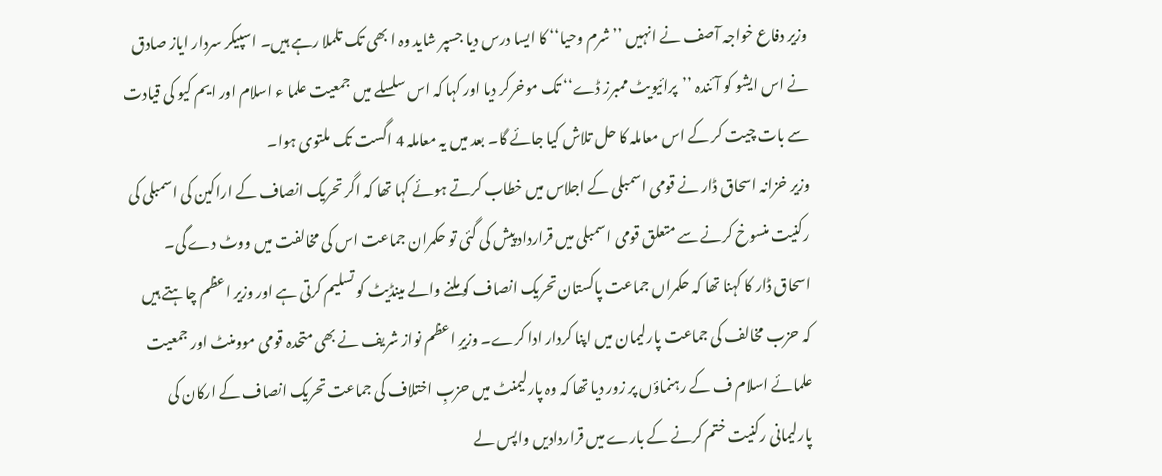وزیر دفاع خواجہ آصف نے انہیں ’’ شرم وحیا‘‘ کا ایسا درس دیا جسپر شاید وہ ا بھی تک تلملا رہے ہیں۔ اسپیکر سردار ایاز صادق نے اس ایشو کو آئندہ ’’پرائیویٹ ممبرز ڈے‘‘ تک موخرکر دیا اور کہا کہ اس سلسلے میں جمعیت علما ء اسلام اور ایم کیو کی قیادت سے بات چیت کر کے اس معاملہ کا حل تلاش کیا جائے گا۔ بعد میں یہ معاملہ 4 اگست تک ملتوی ہوا۔
وزیر خزانہ اسحاق ڈار نے قومی اسمبلی کے اجلاس میں خطاب کرتے ہوئے کہا تھا کہ اگر تحریک انصاف کے اراکین کی اسمبلی کی رکنیت منسوخ کرنے سے متعلق قومی اسمبلی میں قرارداد پیش کی گئی تو حکمران جماعت اس کی مخالفت میں ووٹ دے گی۔ اسحاق ڈار کا کہنا تھا کہ حکمراں جماعت پاکستان تحریک انصاف کو ملنے والے مینڈیٹ کو تسلیم کرتی ہے اور وزیر اعظم چاہتے ہیں کہ حزب مخالف کی جماعت پارلیمان میں اپنا کردار ادا کرے۔ وزیرِ اعظم نواز شریف نے بھی متحدہ قومی موومنٹ اور جمعیت علمائے اسلام ف کے رہنماؤں پر زور دیا تھا کہ وہ پارلیمنٹ میں حزبِ اختلاف کی جماعت تحریک انصاف کے ارکان کی پارلیمانی رکنیت ختم کرنے کے بارے میں قراردادیں واپس لے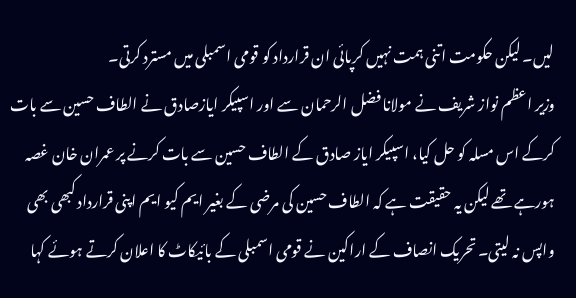لیں۔ لیکن حکومت اتنی ہمت نہیں کرپائی ان قرارداد کو قومی اسمبلی میں مسترد کرتی۔
وزیر اعظم نواز شریف نے مولانا فضل الرحمان سے اور اسپیکر ایازصادق نے الطاف حسین سے بات کرکے اس مسلہ کو حل کیا، اسپیکر ایاز صادق کے الطاف حسین سے بات کرنے پر عمران خان غصہ ہورہے تھے لیکن یہ حقیقت ہے کہ الطاف حسین کی مرضی کے بغیر ایم کیو ایم اپنی قرارداد کبھی بھی واپس نہ لیتی۔ تحریک انصاف کے اراکین نے قومی اسمبلی کے بائیکاٹ کا اعلان کرتے ہوئے کہا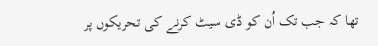تھا کہ جب تک اُن کو ڈی سیٹ کرنے کی تحریکوں پر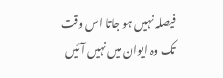فیصلہ نہیں ہو جاتا اس وقت تک وہ ایوان میں نہیں آئیں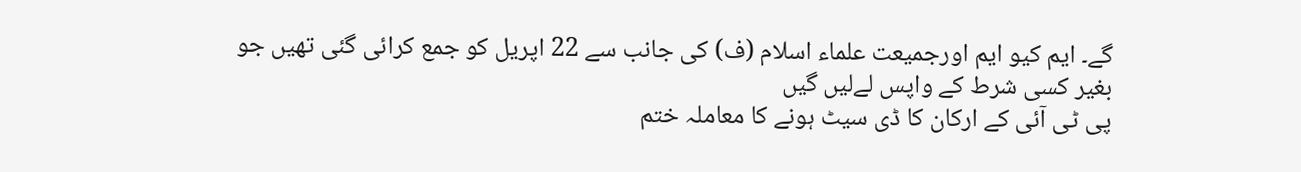گے۔ ایم کیو ایم اورجمیعت علماء اسلام (ف) کی جانب سے 22 اپریل کو جمع کرائی گئی تھیں جو بغیر کسی شرط کے واپس لےلیں گیں
پی ٹی آئی کے ارکان کا ڈی سیٹ ہونے کا معاملہ ختم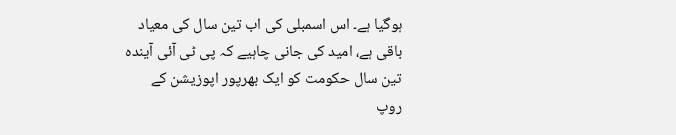ہوگیا ہے۔ اس اسمبلی کی اب تین سال کی معیاد باقی ہے، امید کی جانی چاہیے کہ پی ٹی آئی آیندہ تین سال حکومت کو ایک بھرپور اپوزیشن کے روپ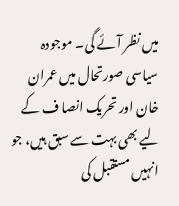میں نظر آئے گی۔ موجودہ سیاسی صورتحال میں عمران خان اور تحریک انصا ف کے لیے بھی بہت سے سبق ہیں، جو انہیں مستقبل کی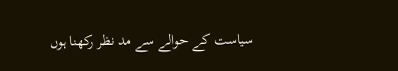سیاست کے حوالے سے مد نظر رکھنا ہوں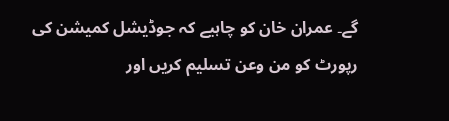گے۔ عمران خان کو چاہیے کہ جوڈیشل کمیشن کی رپورٹ کو من وعن تسلیم کریں اور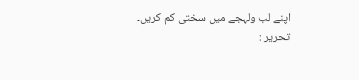اپنے لب ولہجے میں سختی کم کریں۔
تحریر :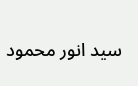سید انور محمود